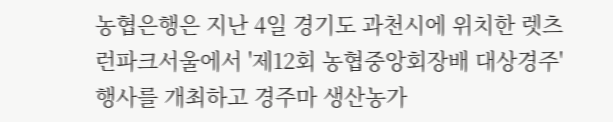농협은행은 지난 4일 경기도 과천시에 위치한 렛츠런파크서울에서 '제12회 농협중앙회장배 대상경주' 행사를 개최하고 경주마 생산농가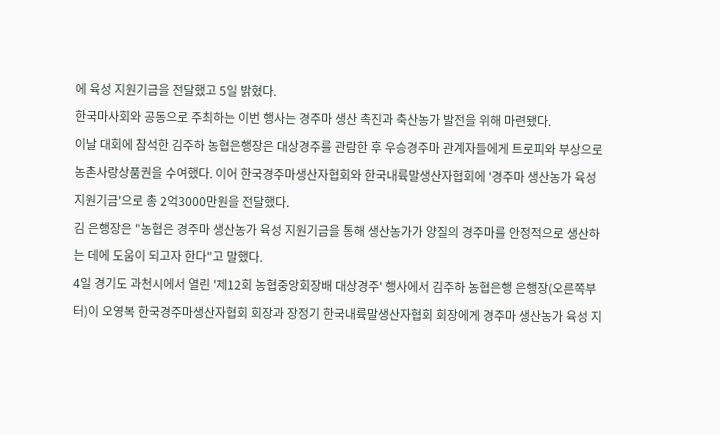에 육성 지원기금을 전달했고 5일 밝혔다.
한국마사회와 공동으로 주최하는 이번 행사는 경주마 생산 촉진과 축산농가 발전을 위해 마련됐다.
이날 대회에 참석한 김주하 농협은행장은 대상경주를 관람한 후 우승경주마 관계자들에게 트로피와 부상으로 농촌사랑상품권을 수여했다. 이어 한국경주마생산자협회와 한국내륙말생산자협회에 '경주마 생산농가 육성 지원기금'으로 총 2억3000만원을 전달했다.
김 은행장은 "농협은 경주마 생산농가 육성 지원기금을 통해 생산농가가 양질의 경주마를 안정적으로 생산하는 데에 도움이 되고자 한다"고 말했다.
4일 경기도 과천시에서 열린 '제12회 농협중앙회장배 대상경주' 행사에서 김주하 농협은행 은행장(오른쪽부터)이 오영복 한국경주마생산자협회 회장과 장정기 한국내륙말생산자협회 회장에게 경주마 생산농가 육성 지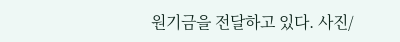원기금을 전달하고 있다. 사진/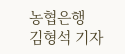농협은행
김형석 기자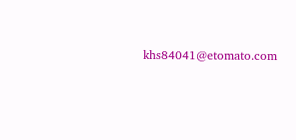khs84041@etomato.com